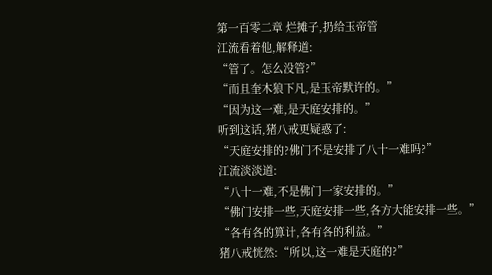第一百零二章 烂摊子,扔给玉帝管
江流看着他,解释道:
“管了。怎么没管?”
“而且奎木狼下凡,是玉帝默许的。”
“因为这一难,是天庭安排的。”
听到这话,猪八戒更疑惑了:
“天庭安排的?佛门不是安排了八十一难吗?”
江流淡淡道:
“八十一难,不是佛门一家安排的。”
“佛门安排一些,天庭安排一些,各方大能安排一些。”
“各有各的算计,各有各的利益。”
猪八戒恍然:“所以,这一难是天庭的?”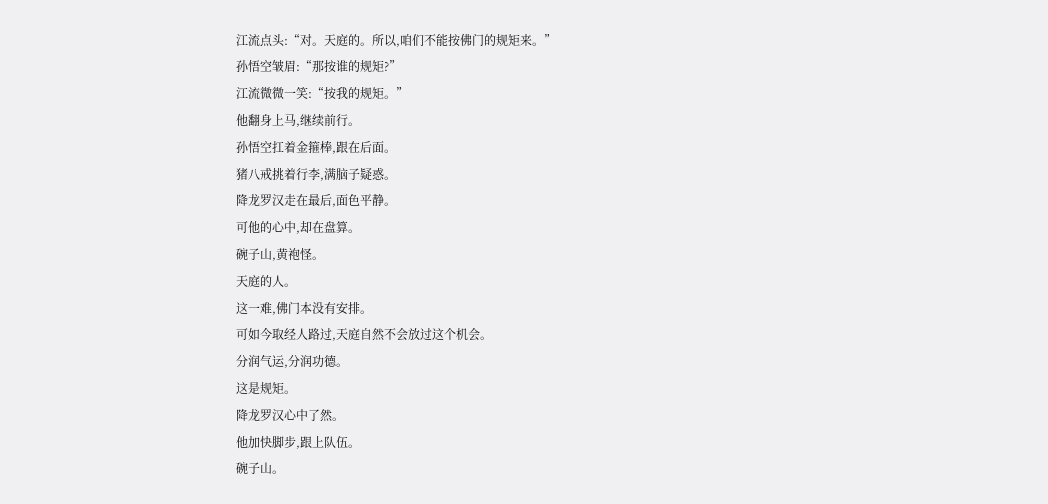江流点头:“对。天庭的。所以,咱们不能按佛门的规矩来。”
孙悟空皱眉:“那按谁的规矩?”
江流微微一笑:“按我的规矩。”
他翻身上马,继续前行。
孙悟空扛着金箍棒,跟在后面。
猪八戒挑着行李,满脑子疑惑。
降龙罗汉走在最后,面色平静。
可他的心中,却在盘算。
碗子山,黄袍怪。
天庭的人。
这一难,佛门本没有安排。
可如今取经人路过,天庭自然不会放过这个机会。
分润气运,分润功德。
这是规矩。
降龙罗汉心中了然。
他加快脚步,跟上队伍。
碗子山。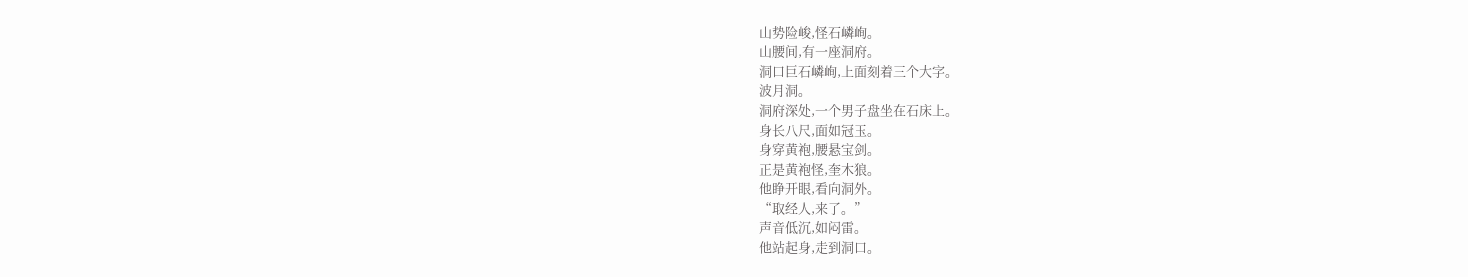山势险峻,怪石嶙峋。
山腰间,有一座洞府。
洞口巨石嶙峋,上面刻着三个大字。
波月洞。
洞府深处,一个男子盘坐在石床上。
身长八尺,面如冠玉。
身穿黄袍,腰悬宝剑。
正是黄袍怪,奎木狼。
他睁开眼,看向洞外。
“取经人,来了。”
声音低沉,如闷雷。
他站起身,走到洞口。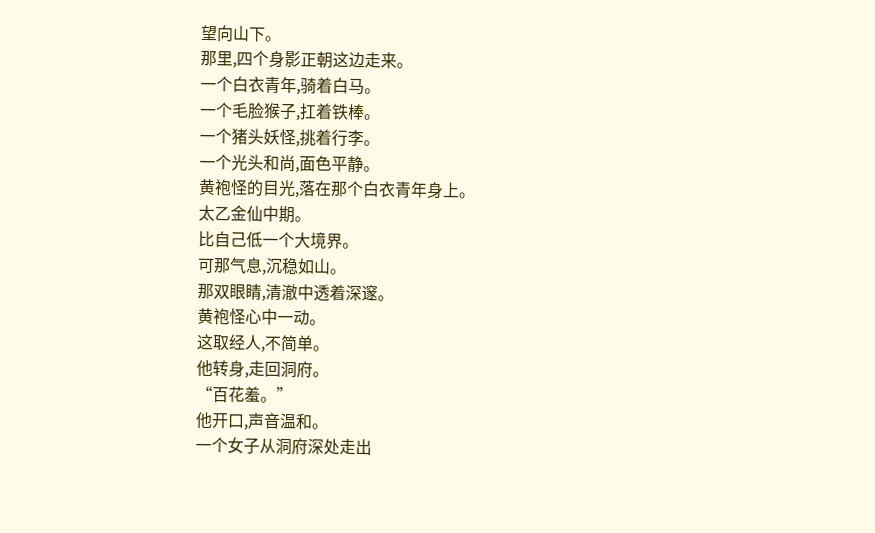望向山下。
那里,四个身影正朝这边走来。
一个白衣青年,骑着白马。
一个毛脸猴子,扛着铁棒。
一个猪头妖怪,挑着行李。
一个光头和尚,面色平静。
黄袍怪的目光,落在那个白衣青年身上。
太乙金仙中期。
比自己低一个大境界。
可那气息,沉稳如山。
那双眼睛,清澈中透着深邃。
黄袍怪心中一动。
这取经人,不简单。
他转身,走回洞府。
“百花羞。”
他开口,声音温和。
一个女子从洞府深处走出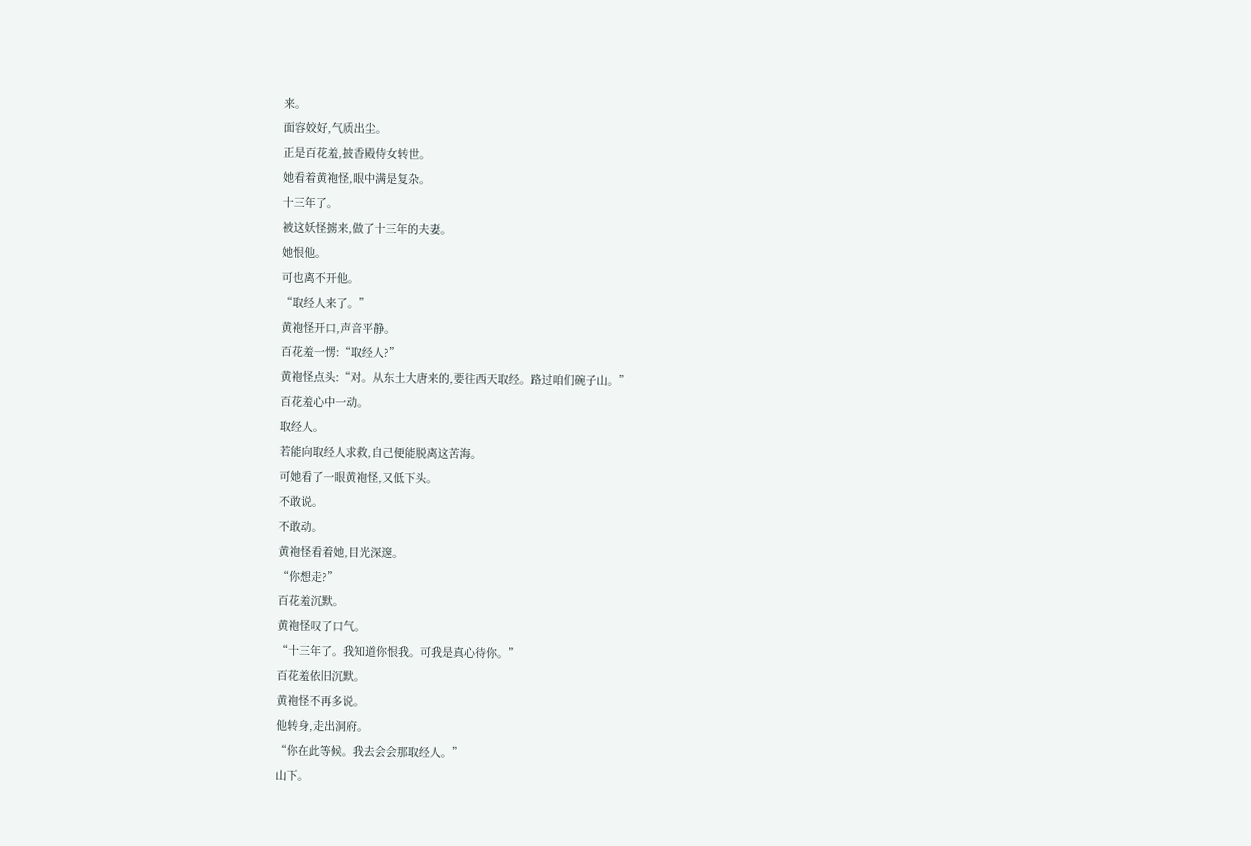来。
面容姣好,气质出尘。
正是百花羞,披香殿侍女转世。
她看着黄袍怪,眼中满是复杂。
十三年了。
被这妖怪掳来,做了十三年的夫妻。
她恨他。
可也离不开他。
“取经人来了。”
黄袍怪开口,声音平静。
百花羞一愣:“取经人?”
黄袍怪点头:“对。从东土大唐来的,要往西天取经。路过咱们碗子山。”
百花羞心中一动。
取经人。
若能向取经人求救,自己便能脱离这苦海。
可她看了一眼黄袍怪,又低下头。
不敢说。
不敢动。
黄袍怪看着她,目光深邃。
“你想走?”
百花羞沉默。
黄袍怪叹了口气。
“十三年了。我知道你恨我。可我是真心待你。”
百花羞依旧沉默。
黄袍怪不再多说。
他转身,走出洞府。
“你在此等候。我去会会那取经人。”
山下。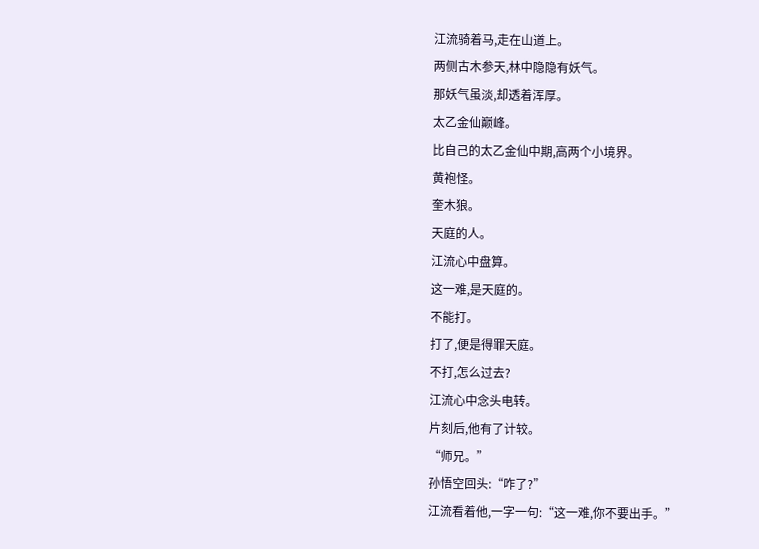江流骑着马,走在山道上。
两侧古木参天,林中隐隐有妖气。
那妖气虽淡,却透着浑厚。
太乙金仙巅峰。
比自己的太乙金仙中期,高两个小境界。
黄袍怪。
奎木狼。
天庭的人。
江流心中盘算。
这一难,是天庭的。
不能打。
打了,便是得罪天庭。
不打,怎么过去?
江流心中念头电转。
片刻后,他有了计较。
“师兄。”
孙悟空回头:“咋了?”
江流看着他,一字一句:“这一难,你不要出手。”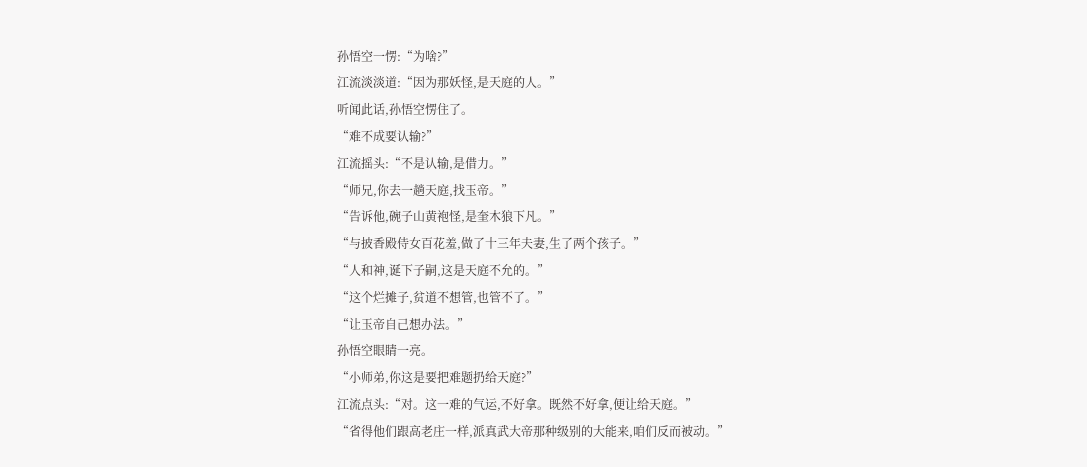孙悟空一愣:“为啥?”
江流淡淡道:“因为那妖怪,是天庭的人。”
听闻此话,孙悟空愣住了。
“难不成要认输?”
江流摇头:“不是认输,是借力。”
“师兄,你去一趟天庭,找玉帝。”
“告诉他,碗子山黄袍怪,是奎木狼下凡。”
“与披香殿侍女百花羞,做了十三年夫妻,生了两个孩子。”
“人和神,诞下子嗣,这是天庭不允的。”
“这个烂摊子,贫道不想管,也管不了。”
“让玉帝自己想办法。”
孙悟空眼睛一亮。
“小师弟,你这是要把难题扔给天庭?”
江流点头:“对。这一难的气运,不好拿。既然不好拿,便让给天庭。”
“省得他们跟高老庄一样,派真武大帝那种级别的大能来,咱们反而被动。”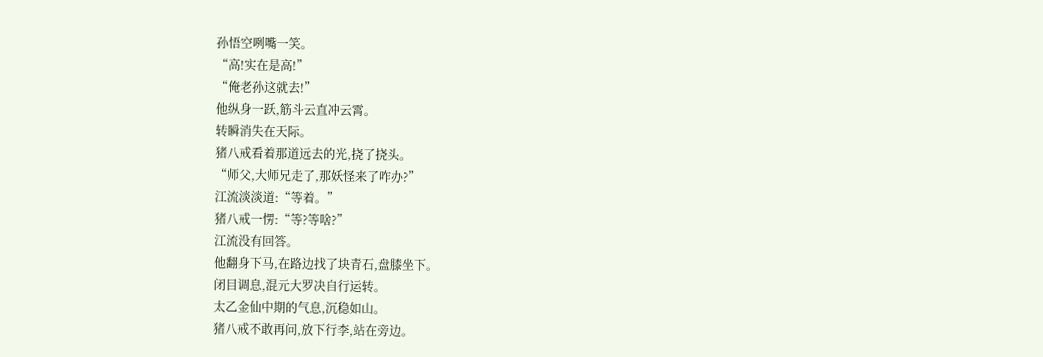孙悟空咧嘴一笑。
“高!实在是高!”
“俺老孙这就去!”
他纵身一跃,筋斗云直冲云霄。
转瞬消失在天际。
猪八戒看着那道远去的光,挠了挠头。
“师父,大师兄走了,那妖怪来了咋办?”
江流淡淡道:“等着。”
猪八戒一愣:“等?等啥?”
江流没有回答。
他翻身下马,在路边找了块青石,盘膝坐下。
闭目调息,混元大罗决自行运转。
太乙金仙中期的气息,沉稳如山。
猪八戒不敢再问,放下行李,站在旁边。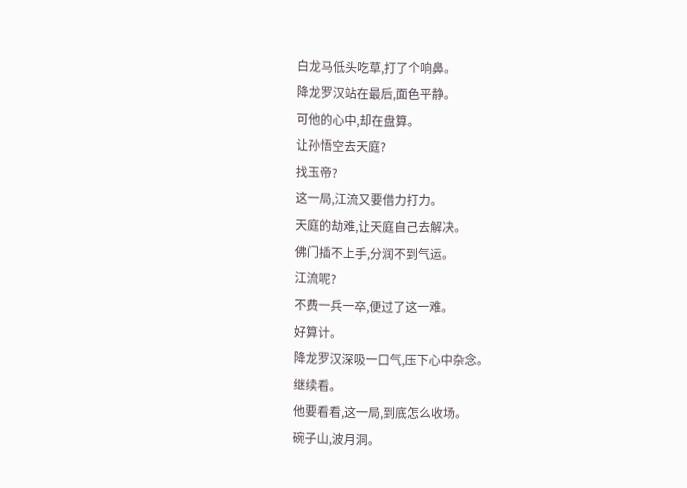白龙马低头吃草,打了个响鼻。
降龙罗汉站在最后,面色平静。
可他的心中,却在盘算。
让孙悟空去天庭?
找玉帝?
这一局,江流又要借力打力。
天庭的劫难,让天庭自己去解决。
佛门插不上手,分润不到气运。
江流呢?
不费一兵一卒,便过了这一难。
好算计。
降龙罗汉深吸一口气,压下心中杂念。
继续看。
他要看看,这一局,到底怎么收场。
碗子山,波月洞。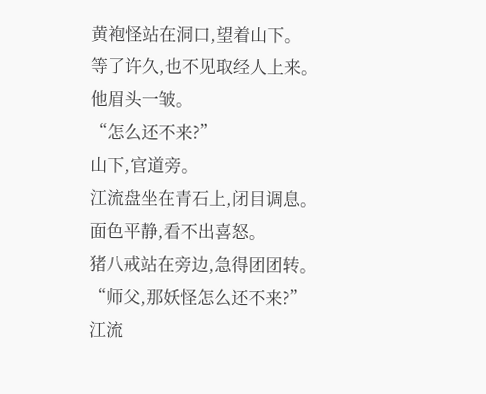黄袍怪站在洞口,望着山下。
等了许久,也不见取经人上来。
他眉头一皱。
“怎么还不来?”
山下,官道旁。
江流盘坐在青石上,闭目调息。
面色平静,看不出喜怒。
猪八戒站在旁边,急得团团转。
“师父,那妖怪怎么还不来?”
江流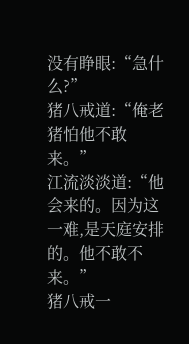没有睁眼:“急什么?”
猪八戒道:“俺老猪怕他不敢来。”
江流淡淡道:“他会来的。因为这一难,是天庭安排的。他不敢不来。”
猪八戒一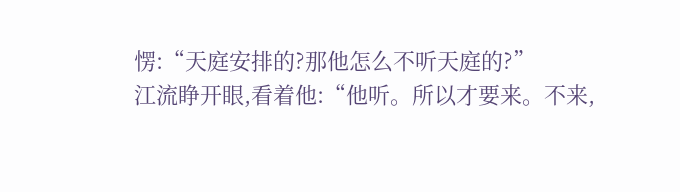愣:“天庭安排的?那他怎么不听天庭的?”
江流睁开眼,看着他:“他听。所以才要来。不来,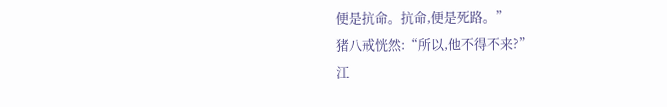便是抗命。抗命,便是死路。”
猪八戒恍然:“所以,他不得不来?”
江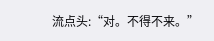流点头:“对。不得不来。”